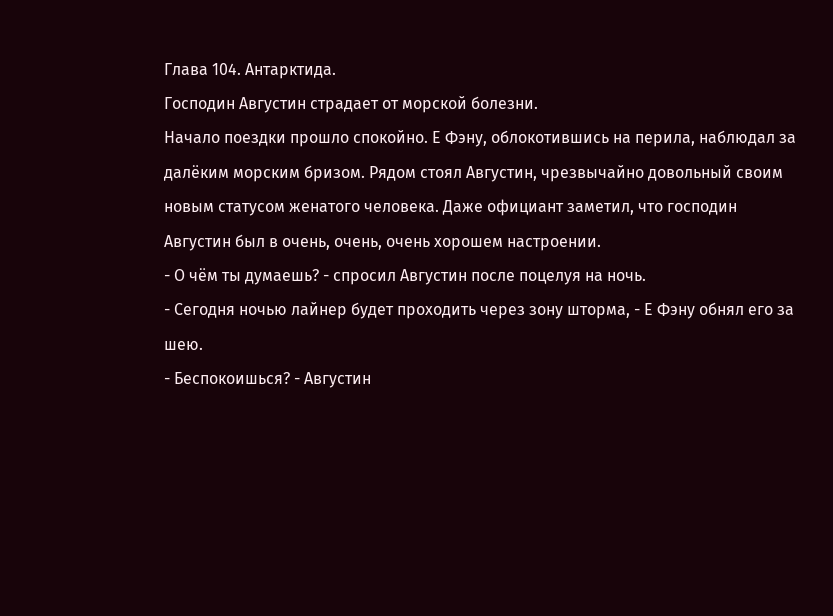Глава 104. Антарктида.
Господин Августин страдает от морской болезни.
Начало поездки прошло спокойно. Е Фэну, облокотившись на перила, наблюдал за далёким морским бризом. Рядом стоял Августин, чрезвычайно довольный своим новым статусом женатого человека. Даже официант заметил, что господин Августин был в очень, очень, очень хорошем настроении.
- О чём ты думаешь? - спросил Августин после поцелуя на ночь.
- Сегодня ночью лайнер будет проходить через зону шторма, - Е Фэну обнял его за шею.
- Беспокоишься? - Августин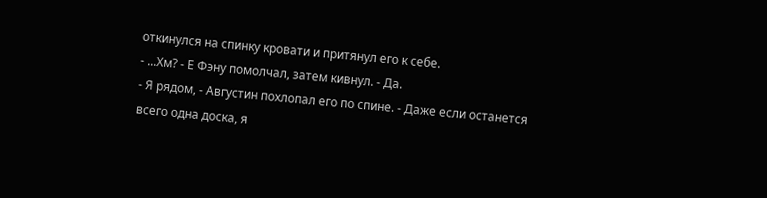откинулся на спинку кровати и притянул его к себе.
- ...Хм? - Е Фэну помолчал, затем кивнул. - Да.
- Я рядом, - Августин похлопал его по спине. - Даже если останется всего одна доска, я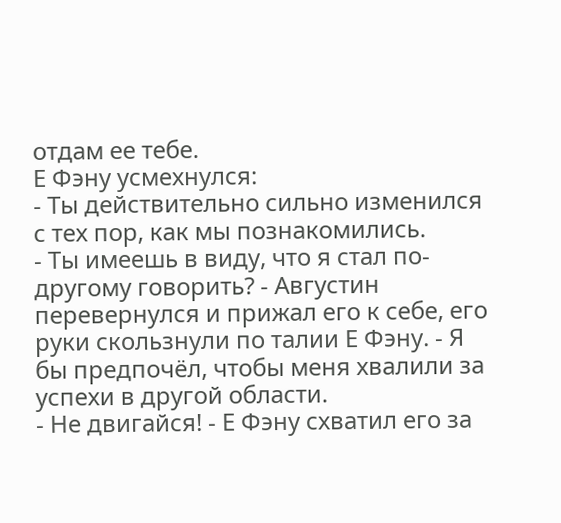отдам ее тебе.
Е Фэну усмехнулся:
- Ты действительно сильно изменился с тех пор, как мы познакомились.
- Ты имеешь в виду, что я стал по-другому говорить? - Августин перевернулся и прижал его к себе, его руки скользнули по талии Е Фэну. - Я бы предпочёл, чтобы меня хвалили за успехи в другой области.
- Не двигайся! - Е Фэну схватил его за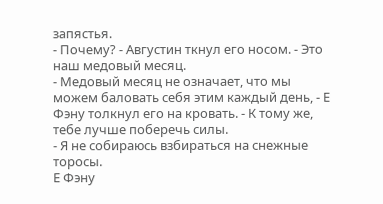запястья.
- Почему? - Августин ткнул его носом. - Это наш медовый месяц.
- Медовый месяц не означает, что мы можем баловать себя этим каждый день, - Е Фэну толкнул его на кровать. - К тому же, тебе лучше поберечь силы.
- Я не собираюсь взбираться на снежные торосы.
Е Фэну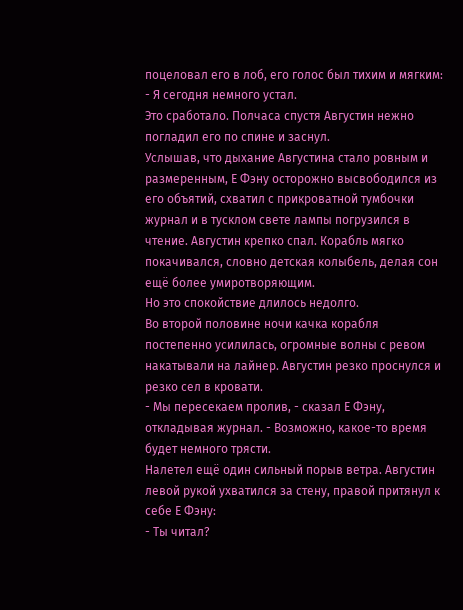поцеловал его в лоб, его голос был тихим и мягким:
- Я сегодня немного устал.
Это сработало. Полчаса спустя Августин нежно погладил его по спине и заснул.
Услышав, что дыхание Августина стало ровным и размеренным, Е Фэну осторожно высвободился из его объятий, схватил с прикроватной тумбочки журнал и в тусклом свете лампы погрузился в чтение. Августин крепко спал. Корабль мягко покачивался, словно детская колыбель, делая сон ещё более умиротворяющим.
Но это спокойствие длилось недолго.
Во второй половине ночи качка корабля постепенно усилилась, огромные волны с ревом накатывали на лайнер. Августин резко проснулся и резко сел в кровати.
- Мы пересекаем пролив, - сказал Е Фэну, откладывая журнал. - Возможно, какое-то время будет немного трясти.
Налетел ещё один сильный порыв ветра. Августин левой рукой ухватился за стену, правой притянул к себе Е Фэну:
- Ты читал?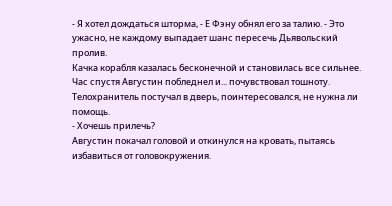- Я хотел дождаться шторма, - Е Фэну обнял его за талию. - Это ужасно, не каждому выпадает шанс пересечь Дьявольский пролив.
Качка корабля казалась бесконечной и становилась все сильнее. Час спустя Августин побледнел и... почувствовал тошноту.
Телохранитель постучал в дверь, поинтересовался, не нужна ли помощь.
- Хочешь прилечь?
Августин покачал головой и откинулся на кровать, пытаясь избавиться от головокружения.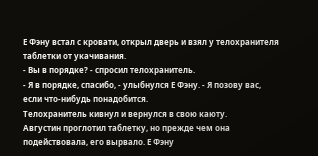Е Фэну встал с кровати, открыл дверь и взял у телохранителя таблетки от укачивания.
- Вы в порядке? - спросил телохранитель.
- Я в порядке, спасибо, - улыбнулся Е Фэну. - Я позову вас, если что-нибудь понадобится.
Телохранитель кивнул и вернулся в свою каюту.
Августин проглотил таблетку, но прежде чем она подействовала, его вырвало. Е Фэну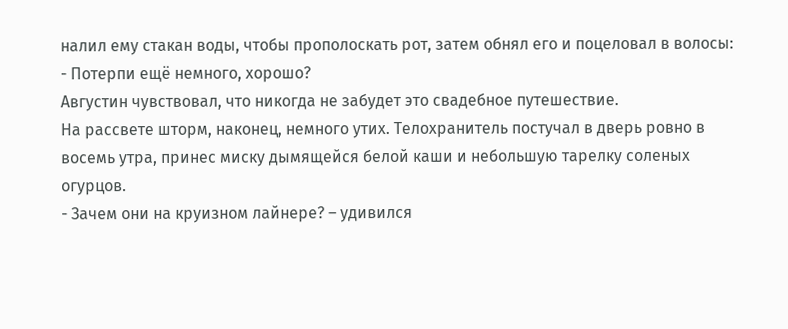налил ему стакан воды, чтобы прополоскать рот, затем обнял его и поцеловал в волосы:
- Потерпи ещё немного, хорошо?
Августин чувствовал, что никогда не забудет это свадебное путешествие.
На рассвете шторм, наконец, немного утих. Телохранитель постучал в дверь ровно в восемь утра, принес миску дымящейся белой каши и небольшую тарелку соленых огурцов.
- Зачем они на круизном лайнере? – удивился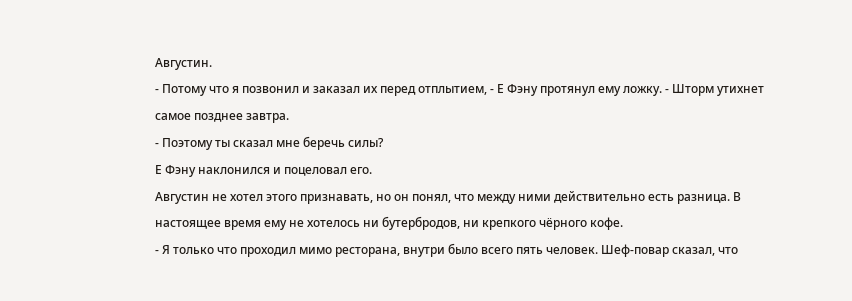Августин.
- Потому что я позвонил и заказал их перед отплытием, - Е Фэну протянул ему ложку. - Шторм утихнет самое позднее завтра.
- Поэтому ты сказал мне беречь силы?
Е Фэну наклонился и поцеловал его.
Августин не хотел этого признавать, но он понял, что между ними действительно есть разница. В настоящее время ему не хотелось ни бутербродов, ни крепкого чёрного кофе.
- Я только что проходил мимо ресторана, внутри было всего пять человек. Шеф-повар сказал, что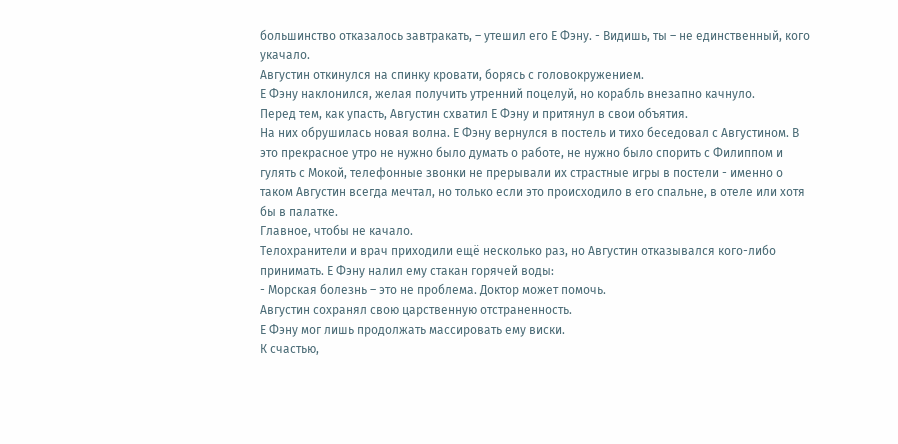большинство отказалось завтракать, – утешил его Е Фэну. - Видишь, ты – не единственный, кого укачало.
Августин откинулся на спинку кровати, борясь с головокружением.
Е Фэну наклонился, желая получить утренний поцелуй, но корабль внезапно качнуло.
Перед тем, как упасть, Августин схватил Е Фэну и притянул в свои объятия.
На них обрушилась новая волна. Е Фэну вернулся в постель и тихо беседовал с Августином. В это прекрасное утро не нужно было думать о работе, не нужно было спорить с Филиппом и гулять с Мокой, телефонные звонки не прерывали их страстные игры в постели - именно о таком Августин всегда мечтал, но только если это происходило в его спальне, в отеле или хотя бы в палатке.
Главное, чтобы не качало.
Телохранители и врач приходили ещё несколько раз, но Августин отказывался кого-либо принимать. Е Фэну налил ему стакан горячей воды:
- Морская болезнь – это не проблема. Доктор может помочь.
Августин сохранял свою царственную отстраненность.
Е Фэну мог лишь продолжать массировать ему виски.
К счастью,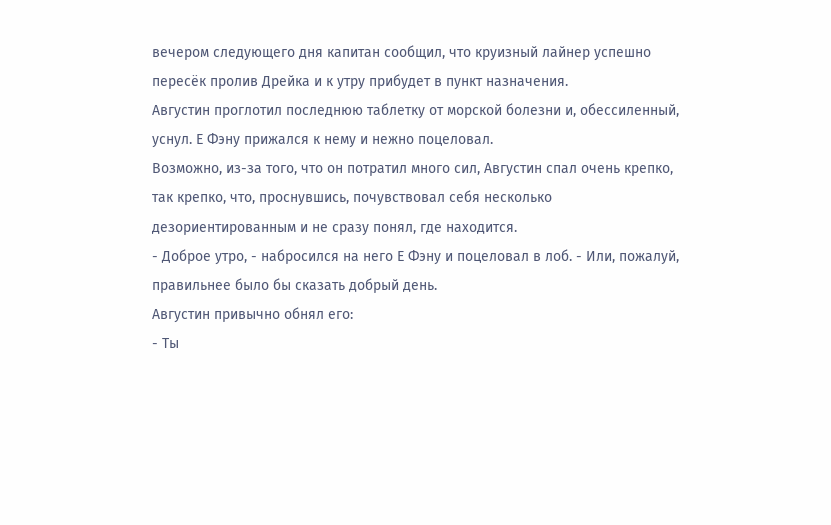вечером следующего дня капитан сообщил, что круизный лайнер успешно пересёк пролив Дрейка и к утру прибудет в пункт назначения.
Августин проглотил последнюю таблетку от морской болезни и, обессиленный, уснул. Е Фэну прижался к нему и нежно поцеловал.
Возможно, из-за того, что он потратил много сил, Августин спал очень крепко, так крепко, что, проснувшись, почувствовал себя несколько дезориентированным и не сразу понял, где находится.
- Доброе утро, - набросился на него Е Фэну и поцеловал в лоб. - Или, пожалуй, правильнее было бы сказать добрый день.
Августин привычно обнял его:
- Ты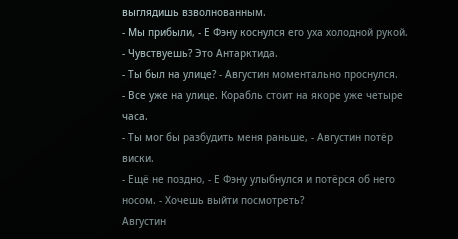выглядишь взволнованным.
- Мы прибыли, - Е Фэну коснулся его уха холодной рукой. - Чувствуешь? Это Антарктида.
- Ты был на улице? - Августин моментально проснулся.
- Все уже на улице. Корабль стоит на якоре уже четыре часа.
- Ты мог бы разбудить меня раньше, - Августин потёр виски.
- Ещё не поздно, - Е Фэну улыбнулся и потёрся об него носом. - Хочешь выйти посмотреть?
Августин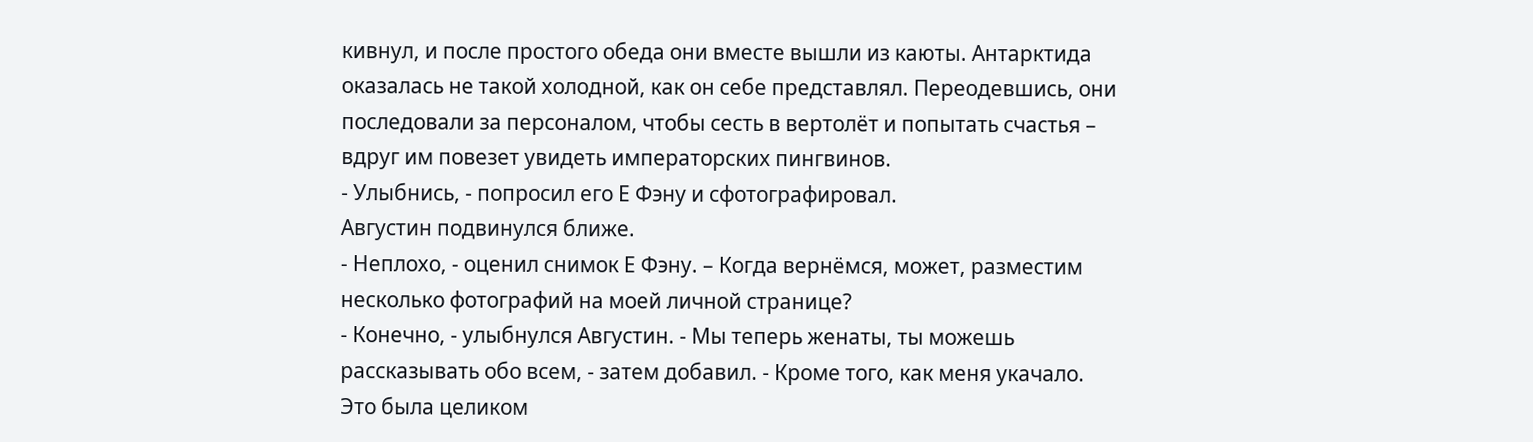кивнул, и после простого обеда они вместе вышли из каюты. Антарктида оказалась не такой холодной, как он себе представлял. Переодевшись, они последовали за персоналом, чтобы сесть в вертолёт и попытать счастья – вдруг им повезет увидеть императорских пингвинов.
- Улыбнись, - попросил его Е Фэну и сфотографировал.
Августин подвинулся ближе.
- Неплохо, - оценил снимок Е Фэну. – Когда вернёмся, может, разместим несколько фотографий на моей личной странице?
- Конечно, - улыбнулся Августин. - Мы теперь женаты, ты можешь рассказывать обо всем, - затем добавил. - Кроме того, как меня укачало.
Это была целиком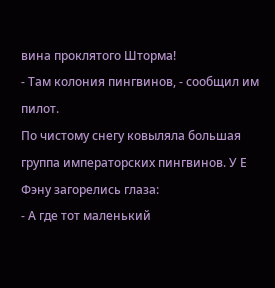вина проклятого Шторма!
- Там колония пингвинов, - сообщил им пилот.
По чистому снегу ковыляла большая группа императорских пингвинов. У Е Фэну загорелись глаза:
- А где тот маленький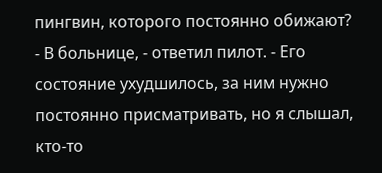пингвин, которого постоянно обижают?
- В больнице, - ответил пилот. - Его состояние ухудшилось, за ним нужно постоянно присматривать, но я слышал, кто-то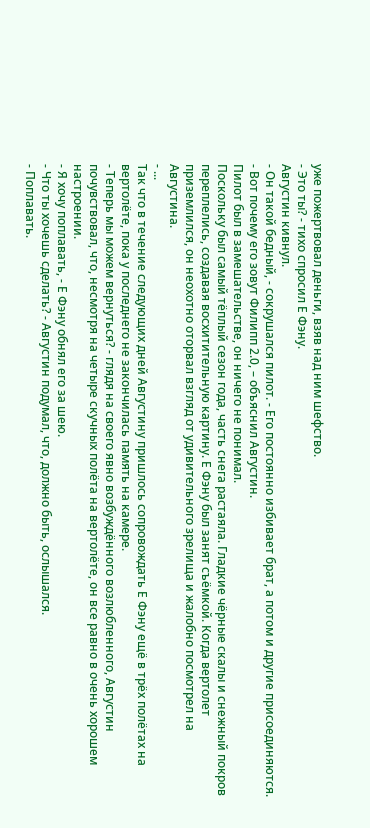уже пожертвовал деньги, взяв над ним шефство.
- Это ты? - тихо спросил Е Фэну.
Августин кивнул.
- Он такой бедный, - сокрушался пилот. - Его постоянно избивает брат, а потом и другие присоединяются.
- Вот почему его зовут Филипп 2.0, – объяснил Августин.
Пилот был в замешательстве, он ничего не понимал.
Поскольку был самый тёплый сезон года, часть снега растаяла. Гладкие чёрные скалы и снежный покров переплелись, создавая восхитительную картину. Е Фэну был занят съёмкой. Когда вертолет приземлился, он неохотно оторвал взгляд от удивительного зрелища и жалобно посмотрел на Августина.
- ...
Так что в течение следующих дней Августину пришлось сопровождать Е Фэну ещё в трёх полётах на вертолёте, пока у последнего не закончилась память на камере.
- Теперь мы можем вернуться? - глядя на своего явно возбуждённого возлюбленного, Августин почувствовал, что, несмотря на четыре скучных полёта на вертолёте, он все равно в очень хорошем настроении.
- Я хочу поплавать, - Е Фэну обнял его за шею.
- Что ты хочешь сделать? - Августин подумал, что, должно быть, ослышался.
- Поплавать.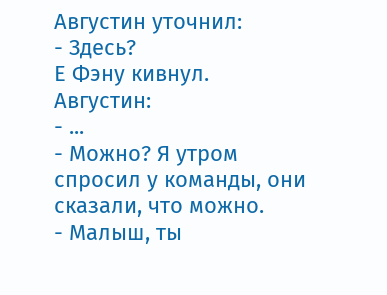Августин уточнил:
- Здесь?
Е Фэну кивнул.
Августин:
- ...
- Можно? Я утром спросил у команды, они сказали, что можно.
- Малыш, ты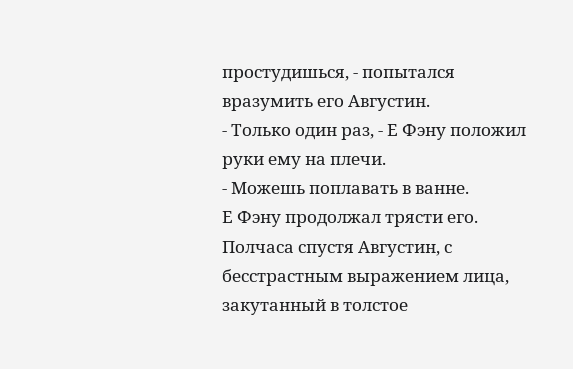простудишься, - попытался вразумить его Августин.
- Только один раз, - Е Фэну положил руки ему на плечи.
- Можешь поплавать в ванне.
Е Фэну продолжал трясти его.
Полчаса спустя Августин, с бесстрастным выражением лица, закутанный в толстое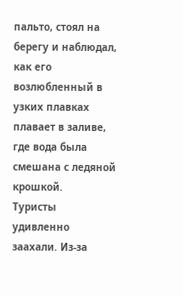пальто, стоял на берегу и наблюдал, как его возлюбленный в узких плавках плавает в заливе, где вода была смешана с ледяной крошкой.
Туристы удивленно заахали. Из-за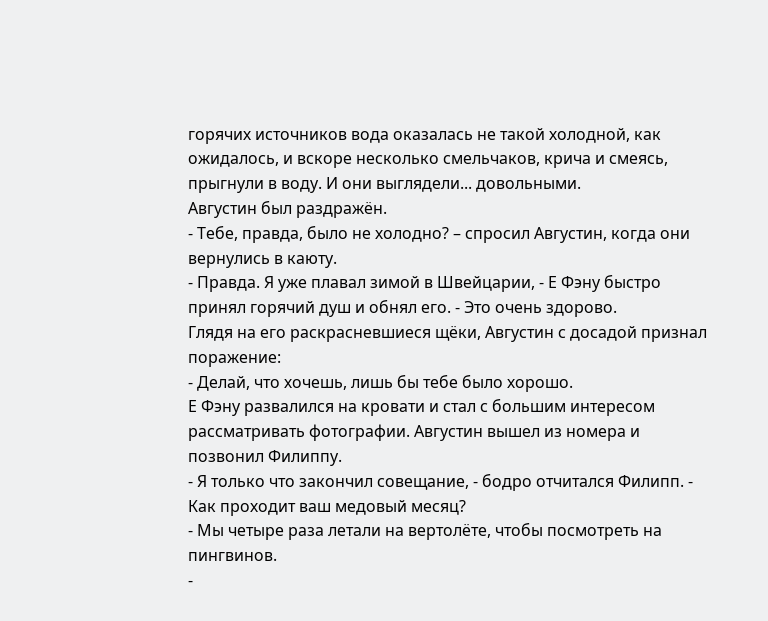горячих источников вода оказалась не такой холодной, как ожидалось, и вскоре несколько смельчаков, крича и смеясь, прыгнули в воду. И они выглядели... довольными.
Августин был раздражён.
- Тебе, правда, было не холодно? – спросил Августин, когда они вернулись в каюту.
- Правда. Я уже плавал зимой в Швейцарии, - Е Фэну быстро принял горячий душ и обнял его. - Это очень здорово.
Глядя на его раскрасневшиеся щёки, Августин с досадой признал поражение:
- Делай, что хочешь, лишь бы тебе было хорошо.
Е Фэну развалился на кровати и стал с большим интересом рассматривать фотографии. Августин вышел из номера и позвонил Филиппу.
- Я только что закончил совещание, - бодро отчитался Филипп. - Как проходит ваш медовый месяц?
- Мы четыре раза летали на вертолёте, чтобы посмотреть на пингвинов.
-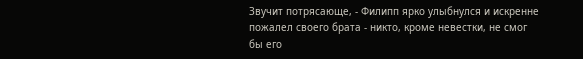Звучит потрясающе, - Филипп ярко улыбнулся и искренне пожалел своего брата - никто, кроме невестки, не смог бы его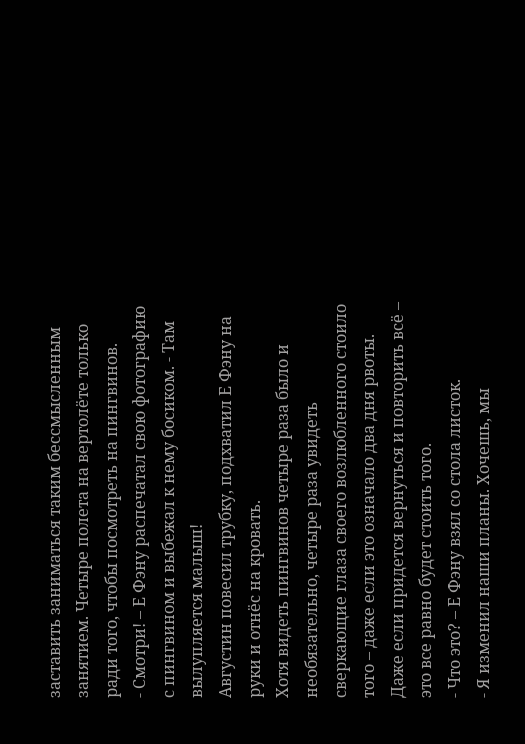заставить заниматься таким бессмысленным занятием. Четыре полета на вертолёте только ради того, чтобы посмотреть на пингвинов.
- Смотри! – Е Фэну распечатал свою фотографию с пингвином и выбежал к нему босиком. - Там вылупляется малыш!
Августин повесил трубку, подхватил Е Фэну на руки и отнёс на кровать.
Хотя видеть пингвинов четыре раза было и необязательно, четыре раза увидеть сверкающие глаза своего возлюбленного стоило того – даже если это означало два дня рвоты. Даже если придется вернуться и повторить всё – это все равно будет стоить того.
- Что это? – Е Фэну взял со стола листок.
- Я изменил наши планы. Хочешь, мы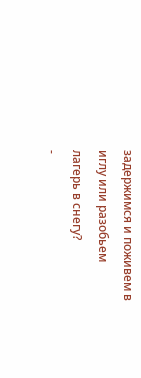задержимся и поживем в иглу или разобьем лагерь в снегу?
-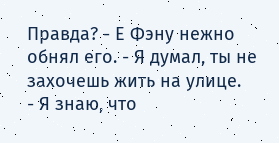Правда? - Е Фэну нежно обнял его. - Я думал, ты не захочешь жить на улице.
- Я знаю, что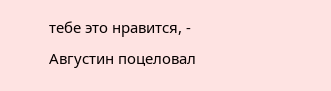тебе это нравится, - Августин поцеловал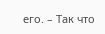его. – Так что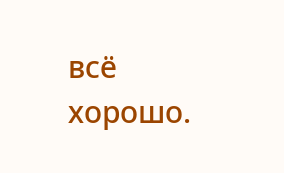всё хорошо.